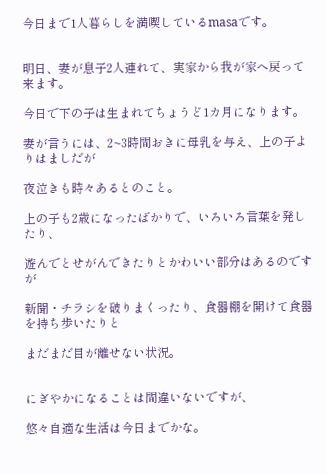今日まで1人暮らしを満喫しているmasaです。


明日、妻が息子2人連れて、実家から我が家へ戻って来ます。

今日で下の子は生まれてちょうど1カ月になります。

妻が言うには、2~3時間おきに母乳を与え、上の子よりはましだが

夜泣きも時々あるとのこと。

上の子も2歳になったばかりで、いろいろ言葉を発したり、

遊んでとせがんできたりとかわいい部分はあるのですが

新聞・チラシを破りまくったり、食器棚を開けて食器を持ち歩いたりと

まだまだ目が離せない状況。


にぎやかになることは間違いないですが、

悠々自適な生活は今日までかな。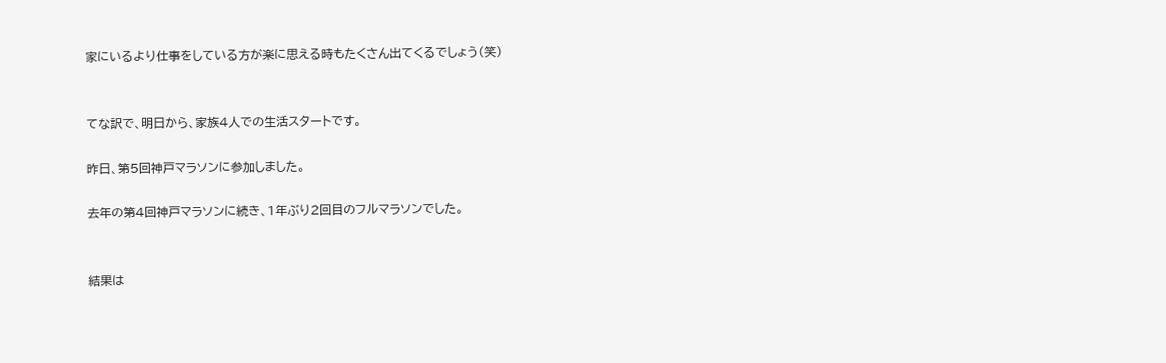家にいるより仕事をしている方が楽に思える時もたくさん出てくるでしょう(笑)


てな訳で、明日から、家族4人での生活スタートです。

昨日、第5回神戸マラソンに参加しました。

去年の第4回神戸マラソンに続き、1年ぶり2回目のフルマラソンでした。


結果は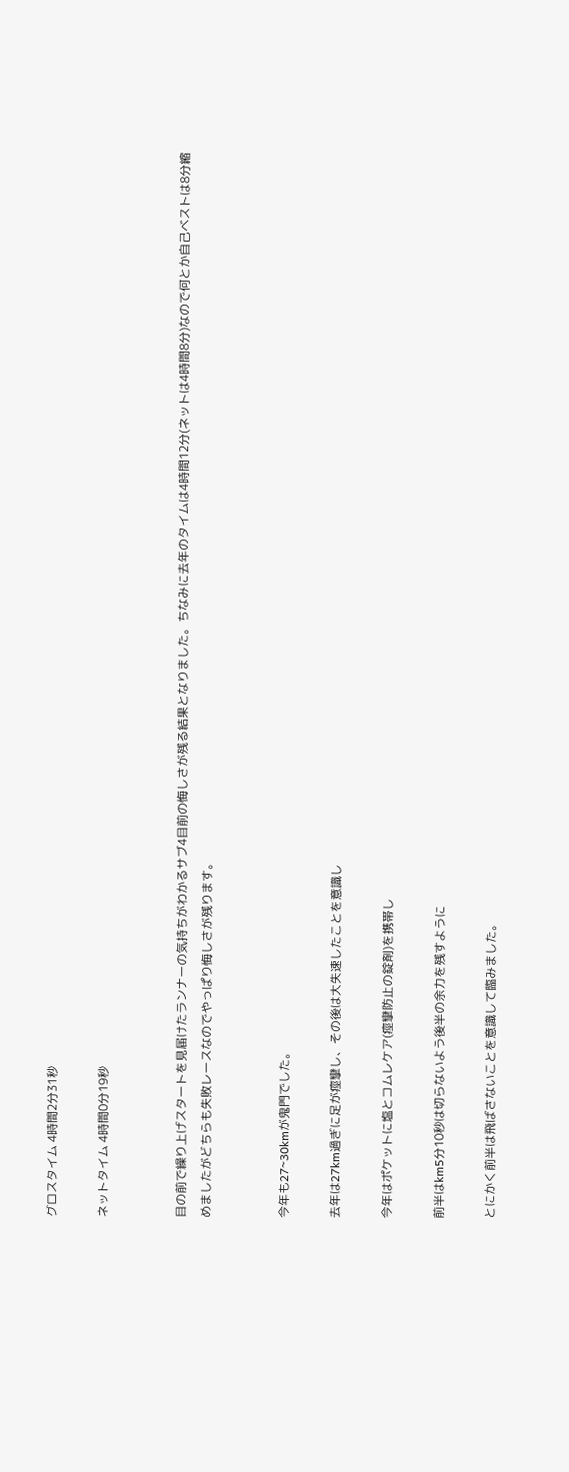グロスタイム 4時間2分31秒

ネットタイム 4時間0分19秒


目の前で繰り上げスタートを見届けたランナーの気持ちがわかるサブ4目前の悔しさが残る結果となりました。ちなみに去年のタイムは4時間12分(ネットは4時間8分)なので何とか自己ベストは8分縮めましたがどちらも失敗レースなのでやっぱり悔しさが残ります。


今年も27~30kmが鬼門でした。

去年は27km過ぎに足が痙攣し、その後は大失速したことを意識し

今年はポケットに塩とコムレケア(痙攣防止の錠剤)を携帯し

前半はkm5分10秒は切らないよう後半の余力を残すように

とにかく前半は飛ばさないことを意識して臨みました。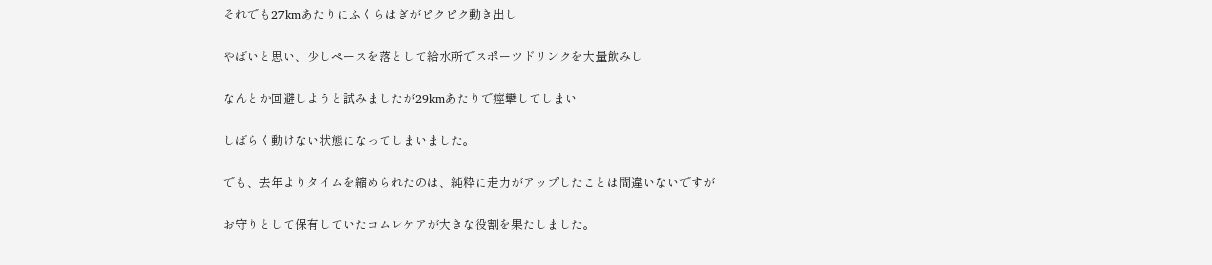それでも27kmあたりにふくらはぎがピクピク動き出し

やばいと思い、少しペースを落として給水所でスポーツドリンクを大量飲みし

なんとか回避しようと試みましたが29kmあたりで痙攣してしまい

しばらく動けない状態になってしまいました。

でも、去年よりタイムを縮められたのは、純粋に走力がアップしたことは間違いないですが

お守りとして保有していたコムレケアが大きな役割を果たしました。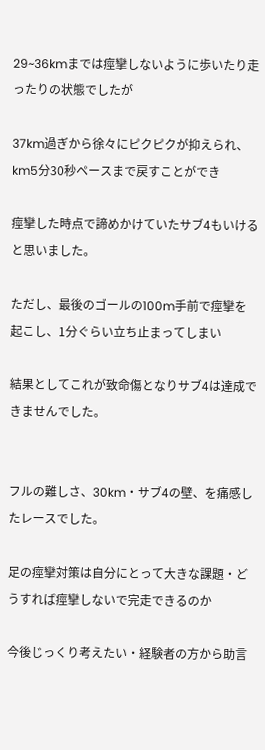29~36kmまでは痙攣しないように歩いたり走ったりの状態でしたが

37km過ぎから徐々にピクピクが抑えられ、km5分30秒ペースまで戻すことができ

痙攣した時点で諦めかけていたサブ4もいけると思いました。

ただし、最後のゴールの100m手前で痙攣を起こし、1分ぐらい立ち止まってしまい

結果としてこれが致命傷となりサブ4は達成できませんでした。


フルの難しさ、30km・サブ4の壁、を痛感したレースでした。

足の痙攣対策は自分にとって大きな課題・どうすれば痙攣しないで完走できるのか

今後じっくり考えたい・経験者の方から助言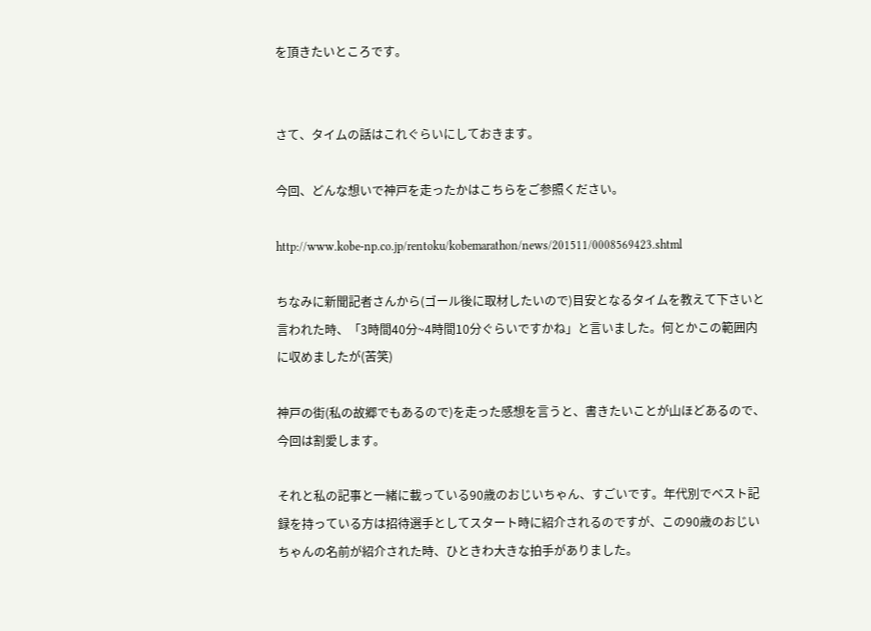を頂きたいところです。


さて、タイムの話はこれぐらいにしておきます。

今回、どんな想いで神戸を走ったかはこちらをご参照ください。

http://www.kobe-np.co.jp/rentoku/kobemarathon/news/201511/0008569423.shtml

ちなみに新聞記者さんから(ゴール後に取材したいので)目安となるタイムを教えて下さいと言われた時、「3時間40分~4時間10分ぐらいですかね」と言いました。何とかこの範囲内に収めましたが(苦笑)

神戸の街(私の故郷でもあるので)を走った感想を言うと、書きたいことが山ほどあるので、今回は割愛します。

それと私の記事と一緒に載っている90歳のおじいちゃん、すごいです。年代別でベスト記録を持っている方は招待選手としてスタート時に紹介されるのですが、この90歳のおじいちゃんの名前が紹介された時、ひときわ大きな拍手がありました。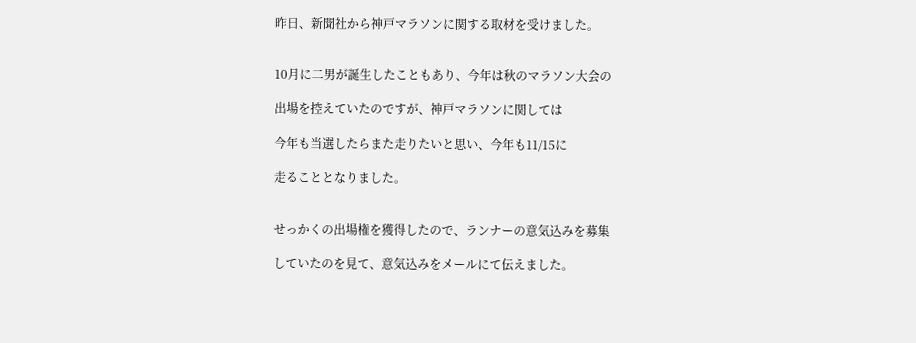昨日、新聞社から神戸マラソンに関する取材を受けました。


10月に二男が誕生したこともあり、今年は秋のマラソン大会の

出場を控えていたのですが、神戸マラソンに関しては

今年も当選したらまた走りたいと思い、今年も11/15に

走ることとなりました。


せっかくの出場権を獲得したので、ランナーの意気込みを募集

していたのを見て、意気込みをメールにて伝えました。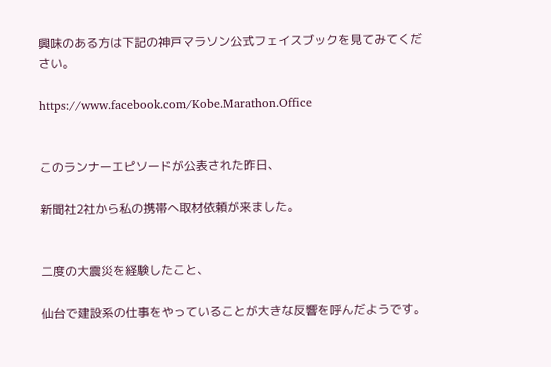興味のある方は下記の神戸マラソン公式フェイスブックを見てみてください。

https://www.facebook.com/Kobe.Marathon.Office


このランナーエピソードが公表された昨日、

新聞社2社から私の携帯へ取材依頼が来ました。


二度の大震災を経験したこと、

仙台で建設系の仕事をやっていることが大きな反響を呼んだようです。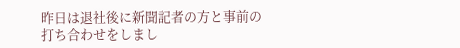昨日は退社後に新聞記者の方と事前の打ち合わせをしまし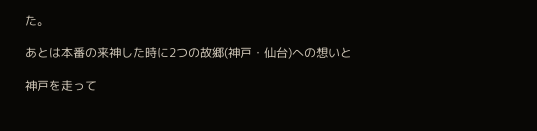た。

あとは本番の来神した時に2つの故郷(神戸・仙台)への想いと

神戸を走って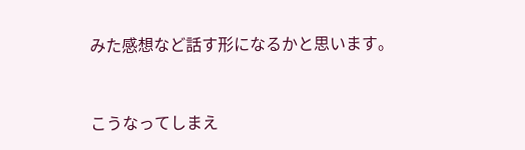みた感想など話す形になるかと思います。


こうなってしまえ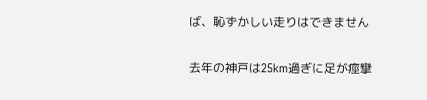ば、恥ずかしい走りはできません

去年の神戸は25km過ぎに足が痙攣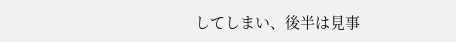してしまい、後半は見事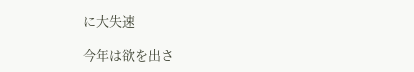に大失速

今年は欲を出さ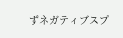ずネガティブスプ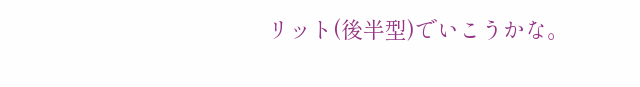リット(後半型)でいこうかな。